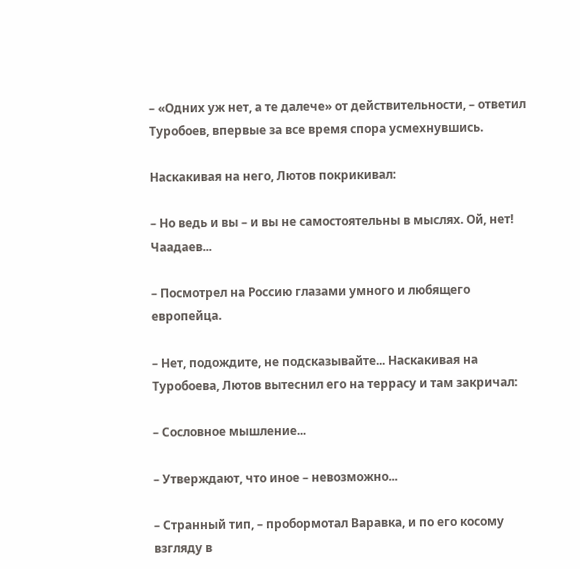– «Одних уж нет, а те далече» от действительности, – ответил Туробоев, впервые за все время спора усмехнувшись.

Наскакивая на него, Лютов покрикивал:

– Но ведь и вы – и вы не самостоятельны в мыслях. Ой, нет! Чаадаев...

– Посмотрел на Россию глазами умного и любящего европейца.

– Нет, подождите, не подсказывайте... Наскакивая на Туробоева, Лютов вытеснил его на террасу и там закричал:

– Сословное мышление...

– Утверждают, что иное – невозможно...

– Странный тип, – пробормотал Варавка, и по его косому взгляду в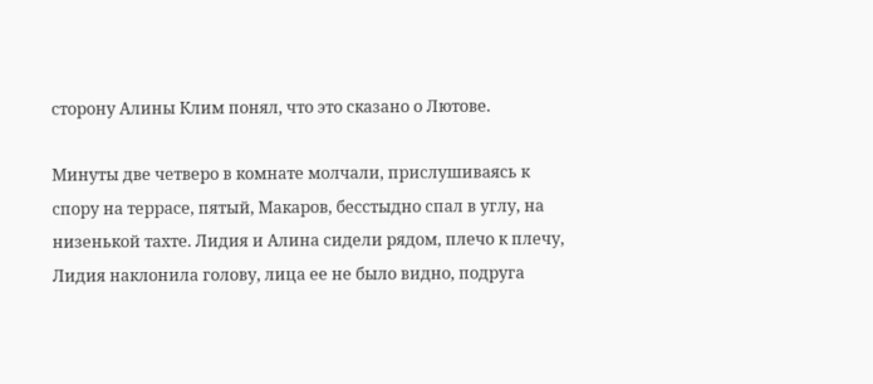сторону Алины Клим понял, что это сказано о Лютове.

Минуты две четверо в комнате молчали, прислушиваясь к спору на террасе, пятый, Макаров, бесстыдно спал в углу, на низенькой тахте. Лидия и Алина сидели рядом, плечо к плечу, Лидия наклонила голову, лица ее не было видно, подруга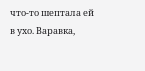что-то шептала ей в ухо. Варавка,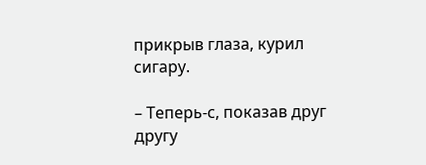прикрыв глаза, курил сигару.

– Теперь-с, показав друг другу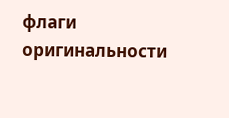флаги оригинальности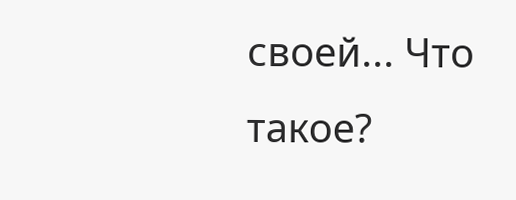своей... Что такое?